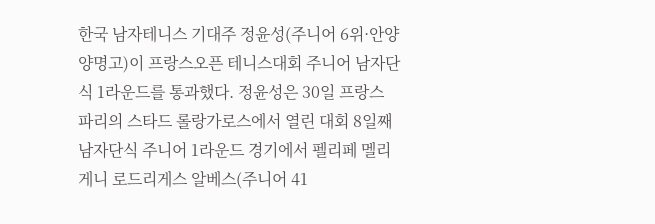한국 남자테니스 기대주 정윤성(주니어 6위·안양 양명고)이 프랑스오픈 테니스대회 주니어 남자단식 1라운드를 통과했다. 정윤성은 30일 프랑스 파리의 스타드 롤랑가로스에서 열린 대회 8일째 남자단식 주니어 1라운드 경기에서 펠리페 멜리게니 로드리게스 알베스(주니어 41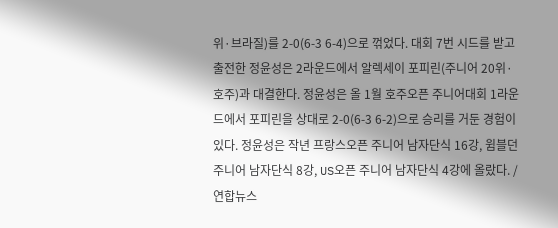위·브라질)를 2-0(6-3 6-4)으로 꺾었다. 대회 7번 시드를 받고 출전한 정윤성은 2라운드에서 알렉세이 포피린(주니어 20위·호주)과 대결한다. 정윤성은 올 1월 호주오픈 주니어대회 1라운드에서 포피린을 상대로 2-0(6-3 6-2)으로 승리를 거둔 경험이 있다. 정윤성은 작년 프랑스오픈 주니어 남자단식 16강, 윔블던 주니어 남자단식 8강, US오픈 주니어 남자단식 4강에 올랐다. /연합뉴스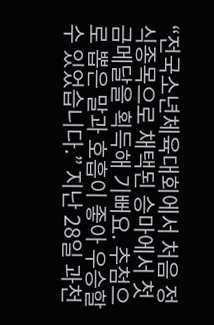“전국소년체육대회에서 처음 정식종목으로 채택된 승마에서 첫 금메달을 획득해 기뻐요. 추첨으로 뽑은 말과 호흡이 좋아 우승할 수 있었습니다.” 지난 28일 과천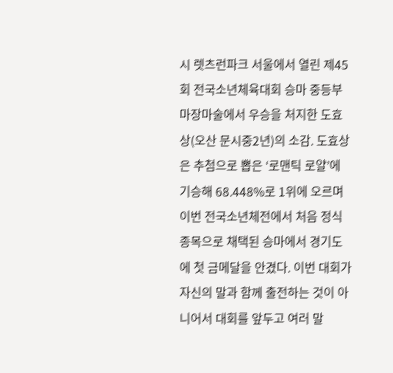시 렛츠런파크 서울에서 열린 제45회 전국소년체육대회 승마 중등부 마장마술에서 우승을 처지한 도효상(오산 문시중2년)의 소감. 도효상은 추첨으로 뽑은 ‘로맨틱 로얄’에 기승해 68.448%로 1위에 오르며 이번 전국소년체전에서 처음 정식종목으로 채택된 승마에서 경기도에 첫 금메달을 안겼다. 이번 대회가 자신의 말과 함께 출전하는 것이 아니어서 대회를 앞두고 여러 말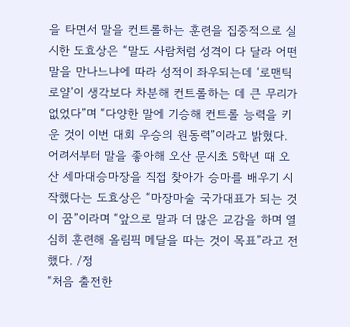을 타면서 말을 컨트롤하는 훈련을 집중적으로 실시한 도효상은 “말도 사람처럼 성격이 다 달라 어떤 말을 만나느냐에 따라 성적이 좌우되는데 ‘로맨틱 로얄’이 생각보다 차분해 컨트롤하는 데 큰 무리가 없었다”며 “다양한 말에 기승해 컨트롤 능력을 키운 것이 이번 대회 우승의 원동력”이라고 밝혔다. 어려서부터 말을 좋아해 오산 문시초 5학년 때 오산 세마대승마장을 직접 찾아가 승마를 배우기 시작했다는 도효상은 “마장마술 국가대표가 되는 것이 꿈”이라며 “앞으로 말과 더 많은 교감을 하며 열심히 훈련해 올림픽 메달을 따는 것이 목표”라고 전했다. /정
“처음 출전한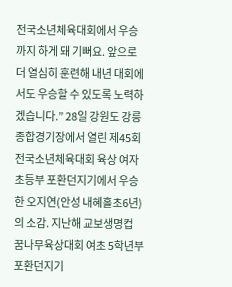전국소년체육대회에서 우승까지 하게 돼 기뻐요. 앞으로 더 열심히 훈련해 내년 대회에서도 우승할 수 있도록 노력하겠습니다.” 28일 강원도 강릉종합경기장에서 열린 제45회 전국소년체육대회 육상 여자초등부 포환던지기에서 우승한 오지연(안성 내혜홀초6년)의 소감. 지난해 교보생명컵 꿈나무육상대회 여초 5학년부 포환던지기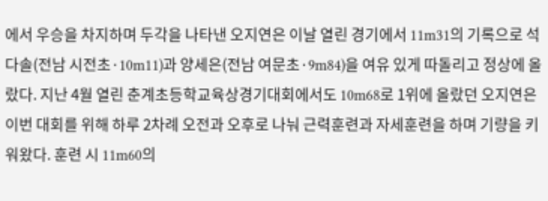에서 우승을 차지하며 두각을 나타낸 오지연은 이날 열린 경기에서 11m31의 기록으로 석다솔(전남 시전초·10m11)과 양세은(전남 여문초·9m84)을 여유 있게 따돌리고 정상에 올랐다. 지난 4월 열린 춘계초등학교육상경기대회에서도 10m68로 1위에 올랐던 오지연은 이번 대회를 위해 하루 2차례 오전과 오후로 나눠 근력훈련과 자세훈련을 하며 기량을 키워왔다. 훈련 시 11m60의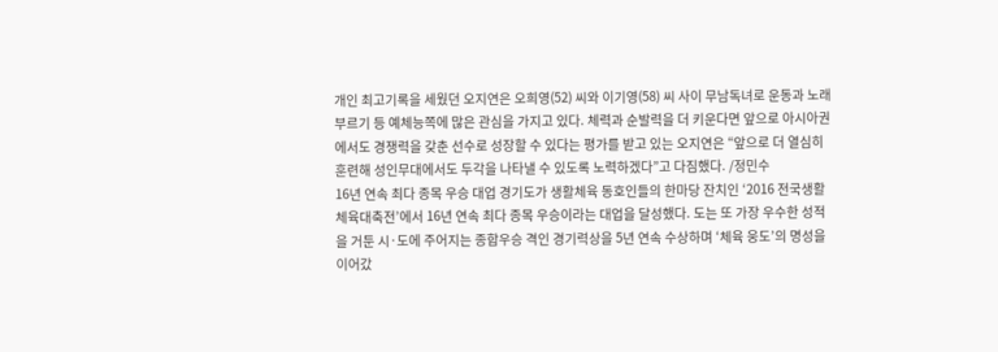개인 최고기록을 세웠던 오지연은 오희영(52) 씨와 이기영(58) 씨 사이 무남독녀로 운동과 노래부르기 등 예체능쪽에 많은 관심을 가지고 있다. 체력과 순발력을 더 키운다면 앞으로 아시아권에서도 경쟁력을 갖춘 선수로 성장할 수 있다는 평가를 받고 있는 오지연은 “앞으로 더 열심히 훈련해 성인무대에서도 두각을 나타낼 수 있도록 노력하겠다”고 다짐했다. /정민수
16년 연속 최다 종목 우승 대업 경기도가 생활체육 동호인들의 한마당 잔치인 ‘2016 전국생활체육대축전’에서 16년 연속 최다 종목 우승이라는 대업을 달성했다. 도는 또 가장 우수한 성적을 거둔 시·도에 주어지는 종합우승 격인 경기력상을 5년 연속 수상하며 ‘체육 웅도’의 명성을 이어갔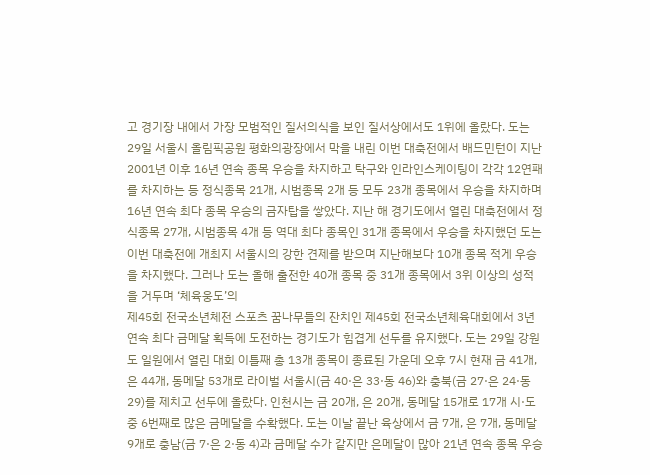고 경기장 내에서 가장 모범적인 질서의식을 보인 질서상에서도 1위에 올랐다. 도는 29일 서울시 올림픽공원 평화의광장에서 막을 내린 이번 대축전에서 배드민턴이 지난 2001년 이후 16년 연속 종목 우승을 차지하고 탁구와 인라인스케이팅이 각각 12연패를 차지하는 등 정식종목 21개, 시범종목 2개 등 모두 23개 종목에서 우승을 차지하며 16년 연속 최다 종목 우승의 금자탑을 쌓았다. 지난 해 경기도에서 열린 대축전에서 정식종목 27개, 시범종목 4개 등 역대 최다 종목인 31개 종목에서 우승을 차지했던 도는 이번 대축전에 개최지 서울시의 강한 견제를 받으며 지난해보다 10개 종목 적게 우승을 차지했다. 그러나 도는 올해 출전한 40개 종목 중 31개 종목에서 3위 이상의 성적을 거두며 ‘체육웅도’의
제45회 전국소년체전 스포츠 꿈나무들의 잔치인 제45회 전국소년체육대회에서 3년 연속 최다 금메달 획득에 도전하는 경기도가 힘겹게 선두를 유지했다. 도는 29일 강원도 일원에서 열린 대회 이틀째 총 13개 종목이 종료된 가운데 오후 7시 현재 금 41개, 은 44개, 동메달 53개로 라이벌 서울시(금 40·은 33·동 46)와 충북(금 27·은 24·동 29)를 제치고 선두에 올랐다. 인천시는 금 20개, 은 20개, 동메달 15개로 17개 시·도 중 6번째로 많은 금메달을 수확했다. 도는 이날 끝난 육상에서 금 7개, 은 7개, 동메달 9개로 충남(금 7·은 2·동 4)과 금메달 수가 같지만 은메달이 많아 21년 연속 종목 우승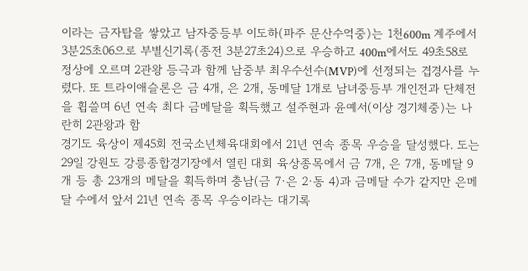이라는 금자탑을 쌓았고 남자중등부 이도하(파주 문산수억중)는 1천600m 계주에서 3분25초06으로 부별신기록(종전 3분27초24)으로 우승하고 400m에서도 49초58로 정상에 오르며 2관왕 등극과 함께 남중부 최우수선수(MVP)에 선정되는 겹경사를 누렸다. 또 트라이애슬론은 금 4개, 은 2개, 동메달 1개로 남녀중등부 개인전과 단체전을 휩쓸며 6년 연속 최다 금메달을 획득했고 설주현과 윤예서(이상 경기체중)는 나란히 2관왕과 함
경기도 육상이 제45회 전국소년체육대회에서 21년 연속 종목 우승을 달성했다. 도는 29일 강원도 강릉종합경기장에서 열린 대회 육상종목에서 금 7개, 은 7개, 동메달 9개 등 총 23개의 메달을 획득하며 충남(금 7·은 2·동 4)과 금메달 수가 같지만 은메달 수에서 앞서 21년 연속 종목 우승이라는 대기록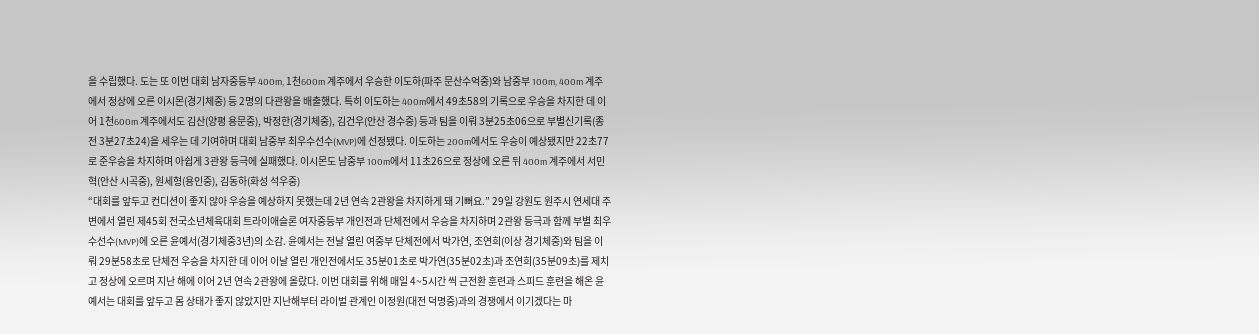을 수립했다. 도는 또 이번 대회 남자중등부 400m, 1천600m 계주에서 우승한 이도하(파주 문산수억중)와 남중부 100m, 400m 계주에서 정상에 오른 이시몬(경기체중) 등 2명의 다관왕을 배출했다. 특히 이도하는 400m에서 49초58의 기록으로 우승을 차지한 데 이어 1천600m 계주에서도 김산(양평 용문중), 박정한(경기체중), 김건우(안산 경수중) 등과 팀을 이뤄 3분25초06으로 부별신기록(종전 3분27초24)을 세우는 데 기여하며 대회 남중부 최우수선수(MVP)에 선정됐다. 이도하는 200m에서도 우승이 예상됐지만 22초77로 준우승을 차지하며 아쉽게 3관왕 등극에 실패했다. 이시몬도 남중부 100m에서 11초26으로 정상에 오른 뒤 400m 계주에서 서민혁(안산 시곡중), 원세형(용인중), 김동하(화성 석우중)
“대회를 앞두고 컨디션이 좋지 않아 우승을 예상하지 못했는데 2년 연속 2관왕을 차지하게 돼 기뻐요.” 29일 강원도 원주시 연세대 주변에서 열린 제45회 전국소년체육대회 트라이애슬론 여자중등부 개인전과 단체전에서 우승을 차지하며 2관왕 등극과 함께 부별 최우수선수(MVP)에 오른 윤예서(경기체중3년)의 소감. 윤예서는 전날 열린 여중부 단체전에서 박가연, 조연희(이상 경기체중)와 팀을 이뤄 29분58초로 단체전 우승을 차지한 데 이어 이날 열린 개인전에서도 35분01초로 박가연(35분02초)과 조연희(35분09초)를 제치고 정상에 오르며 지난 해에 이어 2년 연속 2관왕에 올랐다. 이번 대회를 위해 매일 4~5시간 씩 근전환 훈련과 스피드 훈련을 해온 윤예서는 대회를 앞두고 몸 상태가 좋지 않았지만 지난해부터 라이벌 관계인 이정원(대전 덕명중)과의 경쟁에서 이기겠다는 마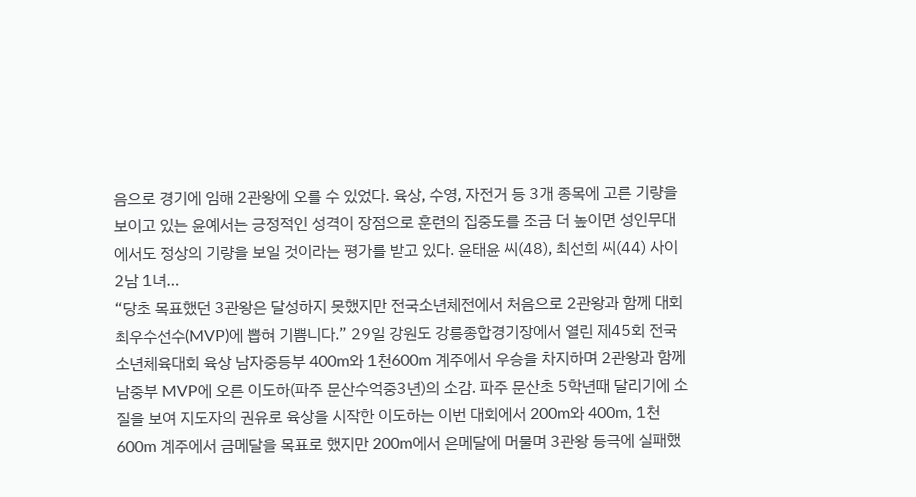음으로 경기에 임해 2관왕에 오를 수 있었다. 육상, 수영, 자전거 등 3개 종목에 고른 기량을 보이고 있는 윤예서는 긍정적인 성격이 장점으로 훈련의 집중도를 조금 더 높이면 성인무대에서도 정상의 기량을 보일 것이라는 평가를 받고 있다. 윤태윤 씨(48), 최선희 씨(44) 사이 2남 1녀…
“당초 목표했던 3관왕은 달성하지 못했지만 전국소년체전에서 처음으로 2관왕과 함께 대회 최우수선수(MVP)에 뽑혀 기쁨니다.” 29일 강원도 강릉종합경기장에서 열린 제45회 전국소년체육대회 육상 남자중등부 400m와 1천600m 계주에서 우승을 차지하며 2관왕과 함께 남중부 MVP에 오른 이도하(파주 문산수억중3년)의 소감. 파주 문산초 5학년때 달리기에 소질을 보여 지도자의 권유로 육상을 시작한 이도하는 이번 대회에서 200m와 400m, 1천600m 계주에서 금메달을 목표로 했지만 200m에서 은메달에 머물며 3관왕 등극에 실패했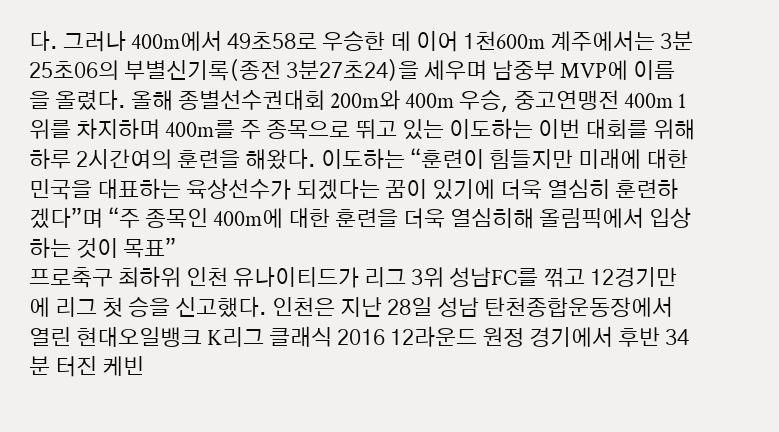다. 그러나 400m에서 49초58로 우승한 데 이어 1천600m 계주에서는 3분25초06의 부별신기록(종전 3분27초24)을 세우며 남중부 MVP에 이름을 올렸다. 올해 종별선수권대회 200m와 400m 우승, 중고연맹전 400m 1위를 차지하며 400m를 주 종목으로 뛰고 있는 이도하는 이번 대회를 위해 하루 2시간여의 훈련을 해왔다. 이도하는 “훈련이 힘들지만 미래에 대한민국을 대표하는 육상선수가 되겠다는 꿈이 있기에 더욱 열심히 훈련하겠다”며 “주 종목인 400m에 대한 훈련을 더욱 열심히해 올림픽에서 입상하는 것이 목표”
프로축구 최하위 인천 유나이티드가 리그 3위 성남FC를 꺾고 12경기만에 리그 첫 승을 신고했다. 인천은 지난 28일 성남 탄천종합운동장에서 열린 현대오일뱅크 K리그 클래식 2016 12라운드 원정 경기에서 후반 34분 터진 케빈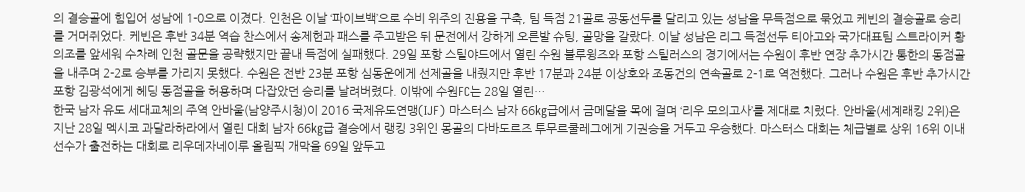의 결승골에 힘입어 성남에 1-0으로 이겼다. 인천은 이날 ‘파이브백’으로 수비 위주의 진용을 구축, 팀 득점 21골로 공동선두를 달리고 있는 성남을 무득점으로 묶었고 케빈의 결승골로 승리를 거머쥐었다. 케빈은 후반 34분 역습 찬스에서 송제헌과 패스를 주고받은 뒤 문전에서 강하게 오른발 슈팅, 골망을 갈랐다. 이날 성남은 리그 득점선두 티아고와 국가대표팀 스트라이커 황의조를 앞세워 수차례 인천 골문을 공략했지만 끝내 득점에 실패했다. 29일 포항 스틸야드에서 열린 수원 블루윙즈와 포항 스틸러스의 경기에서는 수원이 후반 연장 추가시간 통한의 동점골을 내주며 2-2로 승부를 가리지 못했다. 수원은 전반 23분 포항 심동운에게 선제골을 내줬지만 후반 17분과 24분 이상호와 조동건의 연속골로 2-1로 역전했다. 그러나 수원은 후반 추가시간 포항 김광석에게 헤딩 동점골을 허용하며 다잡았던 승리를 날려버렸다. 이밖에 수원FC는 28일 열린…
한국 남자 유도 세대교체의 주역 안바울(남양주시청)이 2016 국제유도연맹(IJF) 마스터스 남자 66㎏급에서 금메달을 목에 걸며 ‘리우 모의고사’를 제대로 치렀다. 안바울(세계래킹 2위)은 지난 28일 멕시코 과달라하라에서 열린 대회 남자 66㎏급 결승에서 랭킹 3위인 몽골의 다바도르즈 투무르쿨레그에게 기권승을 거두고 우승했다. 마스터스 대회는 체급별로 상위 16위 이내 선수가 출전하는 대회로 리우데자네이루 올림픽 개막을 69일 앞두고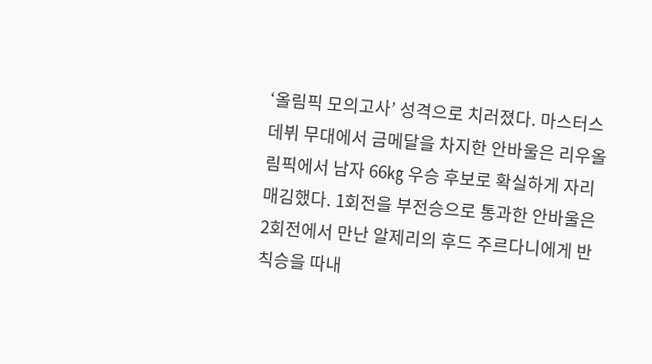‘올림픽 모의고사’ 성격으로 치러졌다. 마스터스 데뷔 무대에서 금메달을 차지한 안바울은 리우올림픽에서 남자 66㎏ 우승 후보로 확실하게 자리매김했다. 1회전을 부전승으로 통과한 안바울은 2회전에서 만난 알제리의 후드 주르다니에게 반칙승을 따내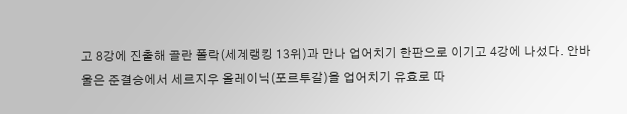고 8강에 진출해 골란 폴락(세계랭킹 13위)과 만나 업어치기 한판으로 이기고 4강에 나섰다. 안바울은 준결승에서 세르지우 올레이닉(포르투갈)을 업어치기 유효로 따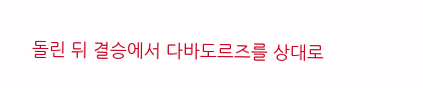돌린 뒤 결승에서 다바도르즈를 상대로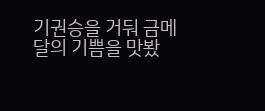기권승을 거둬 금메달의 기쁨을 맛봤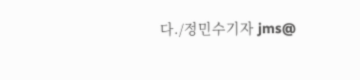다./정민수기자 jms@